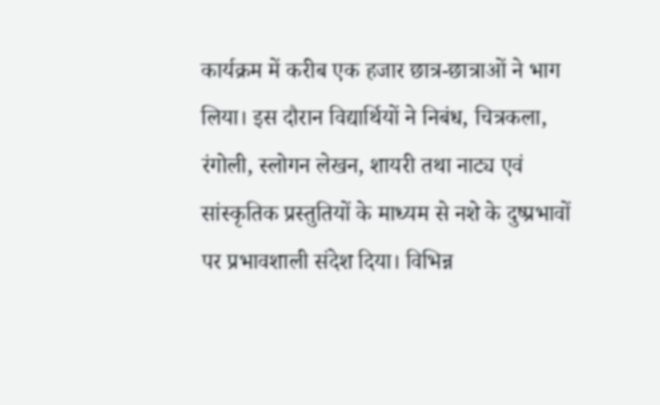कार्यक्रम में करीब एक हजार छात्र-छात्राओं ने भाग लिया। इस दौरान विद्यार्थियों ने निबंध, चित्रकला, रंगोली, स्लोगन लेखन, शायरी तथा नाट्य एवं सांस्कृतिक प्रस्तुतियों के माध्यम से नशे के दुष्प्रभावों पर प्रभावशाली संदेश दिया। विभिन्न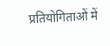प्रतियोगिताओं में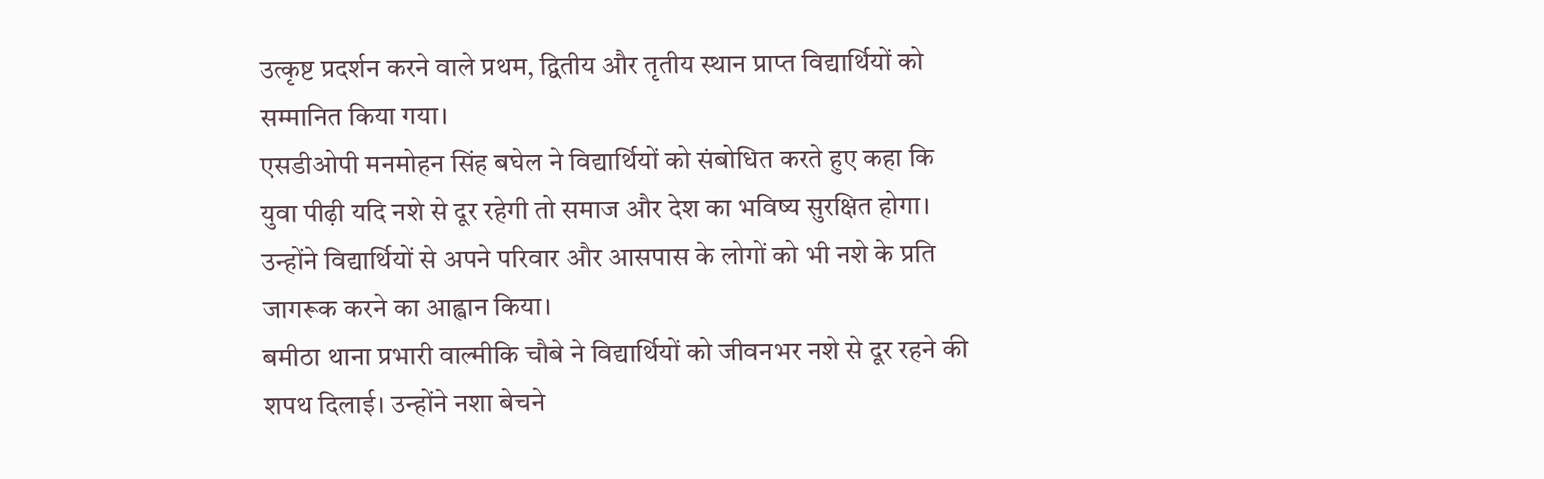उत्कृष्ट प्रदर्शन करने वाले प्रथम, द्वितीय और तृतीय स्थान प्राप्त विद्यार्थियों को सम्मानित किया गया।
एसडीओपी मनमोहन सिंह बघेल ने विद्यार्थियों को संबोधित करते हुए कहा कि युवा पीढ़ी यदि नशे से दूर रहेगी तो समाज और देश का भविष्य सुरक्षित होगा। उन्होंने विद्यार्थियों से अपने परिवार और आसपास के लोगों को भी नशे के प्रति जागरूक करने का आह्वान किया।
बमीठा थाना प्रभारी वाल्मीकि चौबे ने विद्यार्थियों को जीवनभर नशे से दूर रहने की शपथ दिलाई। उन्होंने नशा बेचने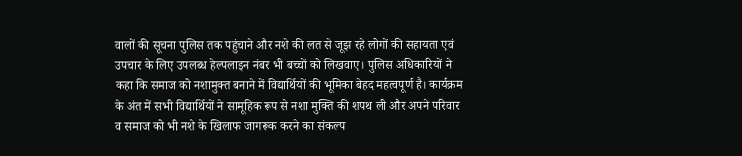वालों की सूचना पुलिस तक पहुंचाने और नशे की लत से जूझ रहे लोगों की सहायता एवं उपचार के लिए उपलब्ध हेल्पलाइन नंबर भी बच्चों को लिखवाए। पुलिस अधिकारियों ने कहा कि समाज को नशामुक्त बनाने में विद्यार्थियों की भूमिका बेहद महत्वपूर्ण है। कार्यक्रम के अंत में सभी विद्यार्थियों ने सामूहिक रूप से नशा मुक्ति की शपथ ली और अपने परिवार व समाज को भी नशे के खिलाफ जागरूक करने का संकल्प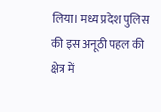लिया। मध्य प्रदेश पुलिस की इस अनूठी पहल की क्षेत्र में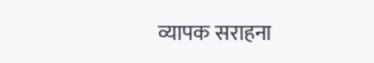व्यापक सराहना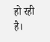हो रही है।